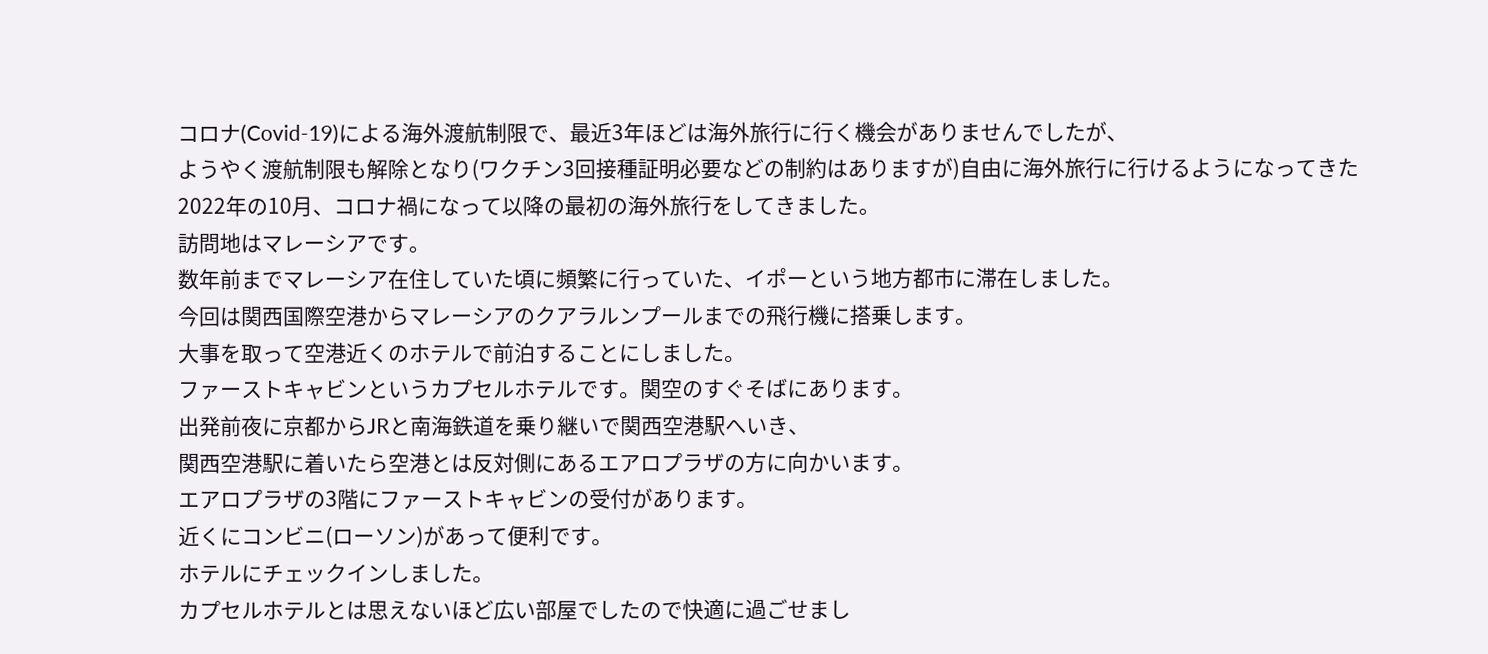コロナ(Covid-19)による海外渡航制限で、最近3年ほどは海外旅行に行く機会がありませんでしたが、
ようやく渡航制限も解除となり(ワクチン3回接種証明必要などの制約はありますが)自由に海外旅行に行けるようになってきた2022年の10月、コロナ禍になって以降の最初の海外旅行をしてきました。
訪問地はマレーシアです。
数年前までマレーシア在住していた頃に頻繁に行っていた、イポーという地方都市に滞在しました。
今回は関西国際空港からマレーシアのクアラルンプールまでの飛行機に搭乗します。
大事を取って空港近くのホテルで前泊することにしました。
ファーストキャビンというカプセルホテルです。関空のすぐそばにあります。
出発前夜に京都からJRと南海鉄道を乗り継いで関西空港駅へいき、
関西空港駅に着いたら空港とは反対側にあるエアロプラザの方に向かいます。
エアロプラザの3階にファーストキャビンの受付があります。
近くにコンビニ(ローソン)があって便利です。
ホテルにチェックインしました。
カプセルホテルとは思えないほど広い部屋でしたので快適に過ごせまし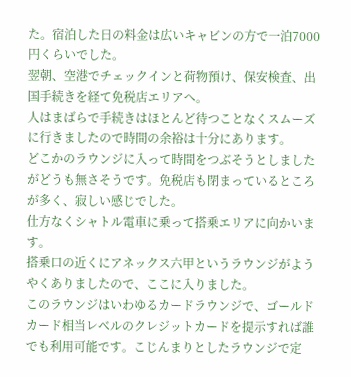た。宿泊した日の料金は広いキャビンの方で一泊7000円くらいでした。
翌朝、空港でチェックインと荷物預け、保安検査、出国手続きを経て免税店エリアへ。
人はまばらで手続きはほとんど待つことなくスムーズに行きましたので時間の余裕は十分にあります。
どこかのラウンジに入って時間をつぶそうとしましたがどうも無さそうです。免税店も閉まっているところが多く、寂しい感じでした。
仕方なくシャトル電車に乗って搭乗エリアに向かいます。
搭乗口の近くにアネックス六甲というラウンジがようやくありましたので、ここに入りました。
このラウンジはいわゆるカードラウンジで、ゴールドカード相当レベルのクレジットカードを提示すれば誰でも利用可能です。こじんまりとしたラウンジで定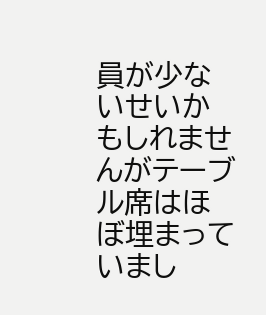員が少ないせいかもしれませんがテーブル席はほぼ埋まっていまし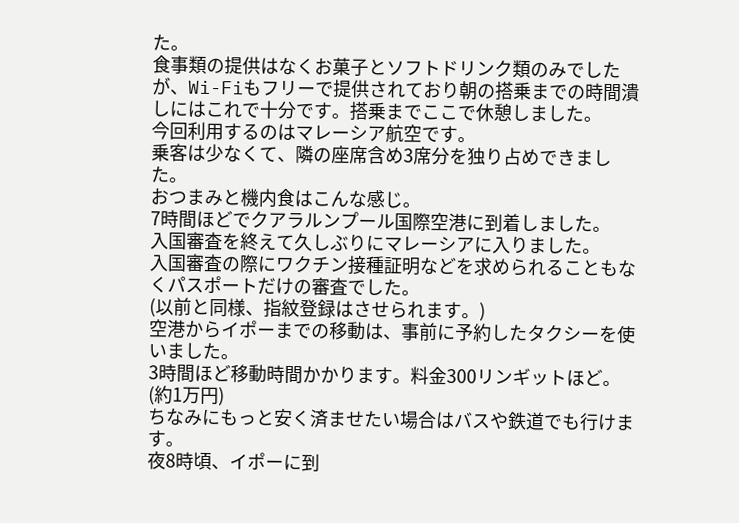た。
食事類の提供はなくお菓子とソフトドリンク類のみでしたが、Wi-Fiもフリーで提供されており朝の搭乗までの時間潰しにはこれで十分です。搭乗までここで休憩しました。
今回利用するのはマレーシア航空です。
乗客は少なくて、隣の座席含め3席分を独り占めできました。
おつまみと機内食はこんな感じ。
7時間ほどでクアラルンプール国際空港に到着しました。
入国審査を終えて久しぶりにマレーシアに入りました。
入国審査の際にワクチン接種証明などを求められることもなくパスポートだけの審査でした。
(以前と同様、指紋登録はさせられます。)
空港からイポーまでの移動は、事前に予約したタクシーを使いました。
3時間ほど移動時間かかります。料金300リンギットほど。(約1万円)
ちなみにもっと安く済ませたい場合はバスや鉄道でも行けます。
夜8時頃、イポーに到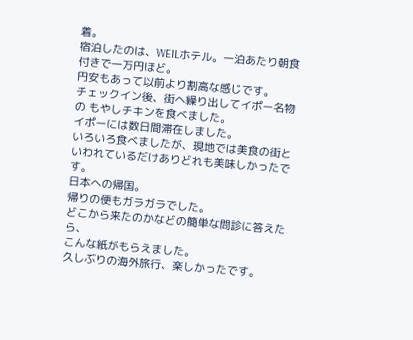着。
宿泊したのは、WEILホテル。一泊あたり朝食付きで一万円ほど。
円安もあって以前より割高な感じです。
チェックイン後、街へ繰り出してイポー名物の もやしチキンを食べました。
イポーには数日間滞在しました。
いろいろ食べましたが、現地では美食の街といわれているだけありどれも美味しかったです。
日本への帰国。
帰りの便もガラガラでした。
どこから来たのかなどの簡単な問診に答えたら、
こんな紙がもらえました。
久しぶりの海外旅行、楽しかったです。